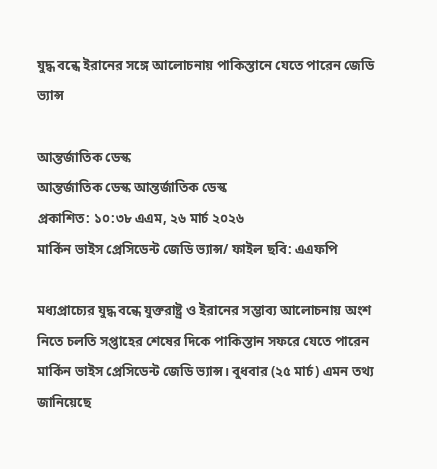যুদ্ধ বন্ধে ইরানের সঙ্গে আলোচনায় পাকিস্তানে যেতে পারেন জেডি ভ্যান্স

আন্তর্জাতিক ডেস্ক
আন্তর্জাতিক ডেস্ক আন্তর্জাতিক ডেস্ক
প্রকাশিত: ১০:৩৮ এএম, ২৬ মার্চ ২০২৬
মার্কিন ভাইস প্রেসিডেন্ট জেডি ভ্যান্স/ ফাইল ছবি: এএফপি

মধ্যপ্রাচ্যের যুদ্ধ বন্ধে যুক্তরাষ্ট্র ও ইরানের সম্ভাব্য আলোচনায় অংশ নিতে চলতি সপ্তাহের শেষের দিকে পাকিস্তান সফরে যেতে পারেন মার্কিন ভাইস প্রেসিডেন্ট জেডি ভ্যান্স। বুধবার (২৫ মার্চ) এমন তথ্য জানিয়েছে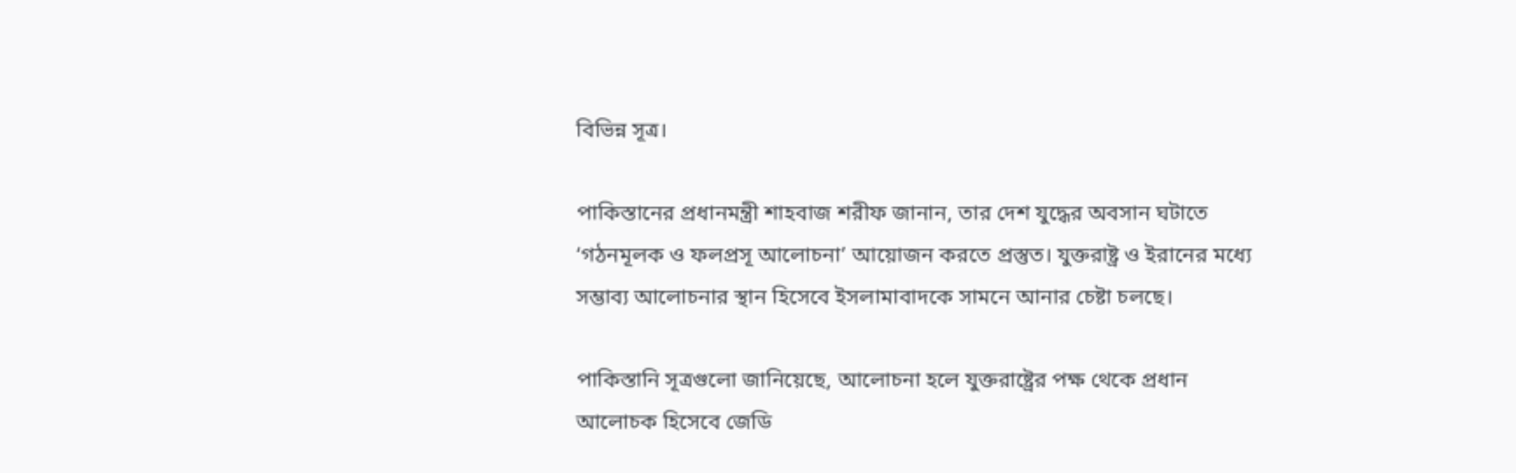বিভিন্ন সূত্র।

পাকিস্তানের প্রধানমন্ত্রী শাহবাজ শরীফ জানান, তার দেশ যুদ্ধের অবসান ঘটাতে ‘গঠনমূলক ও ফলপ্রসূ আলোচনা’ আয়োজন করতে প্রস্তুত। যুক্তরাষ্ট্র ও ইরানের মধ্যে সম্ভাব্য আলোচনার স্থান হিসেবে ইসলামাবাদকে সামনে আনার চেষ্টা চলছে।

পাকিস্তানি সূত্রগুলো জানিয়েছে, আলোচনা হলে যুক্তরাষ্ট্রের পক্ষ থেকে প্রধান আলোচক হিসেবে জেডি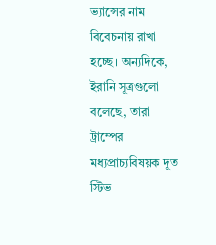ভ্যান্সের নাম বিবেচনায় রাখা হচ্ছে। অন্যদিকে, ইরানি সূত্রগুলো বলেছে, তারা ট্রাম্পের মধ্যপ্রাচ্যবিষয়ক দূত স্টিভ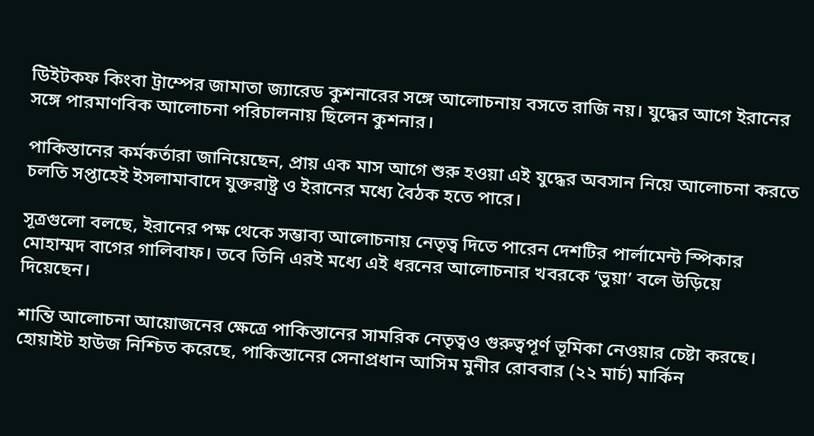উিইটকফ কিংবা ট্রাম্পের জামাতা জ্যারেড কুশনারের সঙ্গে আলোচনায় বসতে রাজি নয়। যুদ্ধের আগে ইরানের সঙ্গে পারমাণবিক আলোচনা পরিচালনায় ছিলেন কুশনার।

পাকিস্তানের কর্মকর্তারা জানিয়েছেন, প্রায় এক মাস আগে শুরু হওয়া এই যুদ্ধের অবসান নিয়ে আলোচনা করতে চলতি সপ্তাহেই ইসলামাবাদে যুক্তরাষ্ট্র ও ইরানের মধ্যে বৈঠক হতে পারে।

সূত্রগুলো বলছে, ইরানের পক্ষ থেকে সম্ভাব্য আলোচনায় নেতৃত্ব দিতে পারেন দেশটির পার্লামেন্ট স্পিকার মোহাম্মদ বাগের গালিবাফ। তবে তিনি এরই মধ্যে এই ধরনের আলোচনার খবরকে ‘ভুয়া’ বলে উড়িয়ে দিয়েছেন।

শান্তি আলোচনা আয়োজনের ক্ষেত্রে পাকিস্তানের সামরিক নেতৃত্বও গুরুত্বপূর্ণ ভূমিকা নেওয়ার চেষ্টা করছে। হোয়াইট হাউজ নিশ্চিত করেছে, পাকিস্তানের সেনাপ্রধান আসিম মুনীর রোববার (২২ মার্চ) মার্কিন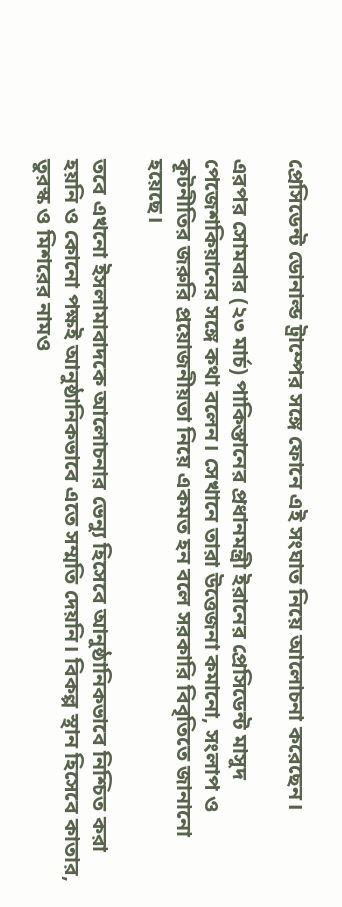প্রেসিডেন্ট ডোনাল্ড ট্রাম্পের সঙ্গে ফোনে এই সংঘাত নিয়ে আলোচনা করেছেন।

এরপর সোমবার (২৩ মার্চ) পাকিস্তানের প্রধানমন্ত্রী ইরানের প্রেসিডেন্ট মাসুদ পেজেশকিয়ানের সঙ্গে কথা বলেন। সেখানে তারা উত্তেজনা কমানো, সংলাপ ও কূটনীতির জরুরি প্রয়োজনীয়তা নিয়ে একমত হন বলে সরকারি বিবৃতিতে জানানো হয়েছে।

তবে এখনো ইসলামাবাদকে আলোচনার ভেন্যু হিসেবে আনুষ্ঠানিকভাবে নিশ্চিত করা হয়নি ও কোনো পক্ষই আনুষ্ঠানিকভাবে এতে সম্মতি দেয়নি। বিকল্প স্থান হিসেবে কাতার, তুরস্ক ও মিশরের নামও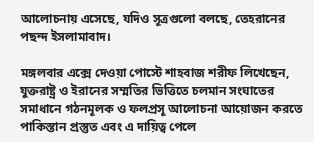আলোচনায় এসেছে, যদিও সূত্রগুলো বলছে, তেহরানের পছন্দ ইসলামাবাদ।

মঙ্গলবার এক্সে দেওয়া পোস্টে শাহবাজ শরীফ লিখেছেন, যুক্তরাষ্ট্র ও ইরানের সম্মতির ভিত্তিতে চলমান সংঘাতের সমাধানে গঠনমূলক ও ফলপ্রসূ আলোচনা আয়োজন করতে পাকিস্তান প্রস্তুত এবং এ দায়িত্ব পেলে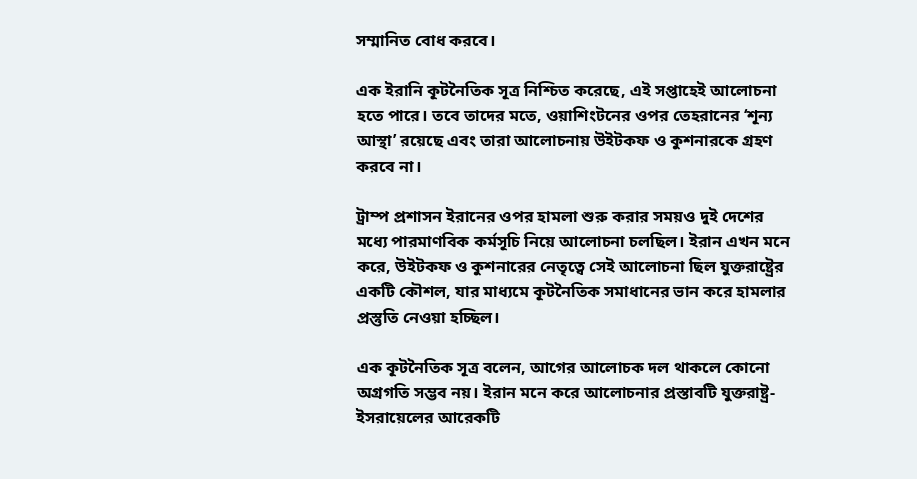সম্মানিত বোধ করবে।

এক ইরানি কূটনৈতিক সূত্র নিশ্চিত করেছে, এই সপ্তাহেই আলোচনা হতে পারে। তবে তাদের মতে, ওয়াশিংটনের ওপর তেহরানের ‘শূন্য আস্থা’ রয়েছে এবং তারা আলোচনায় উইটকফ ও কুশনারকে গ্রহণ করবে না।

ট্রাম্প প্রশাসন ইরানের ওপর হামলা শুরু করার সময়ও দুই দেশের মধ্যে পারমাণবিক কর্মসূচি নিয়ে আলোচনা চলছিল। ইরান এখন মনে করে, উইটকফ ও কুশনারের নেতৃত্বে সেই আলোচনা ছিল যুক্তরাষ্ট্রের একটি কৌশল, যার মাধ্যমে কূটনৈতিক সমাধানের ভান করে হামলার প্রস্তুতি নেওয়া হচ্ছিল।

এক কূটনৈতিক সূত্র বলেন, আগের আলোচক দল থাকলে কোনো অগ্রগতি সম্ভব নয়। ইরান মনে করে আলোচনার প্রস্তাবটি যুক্তরাষ্ট্র-ইসরায়েলের আরেকটি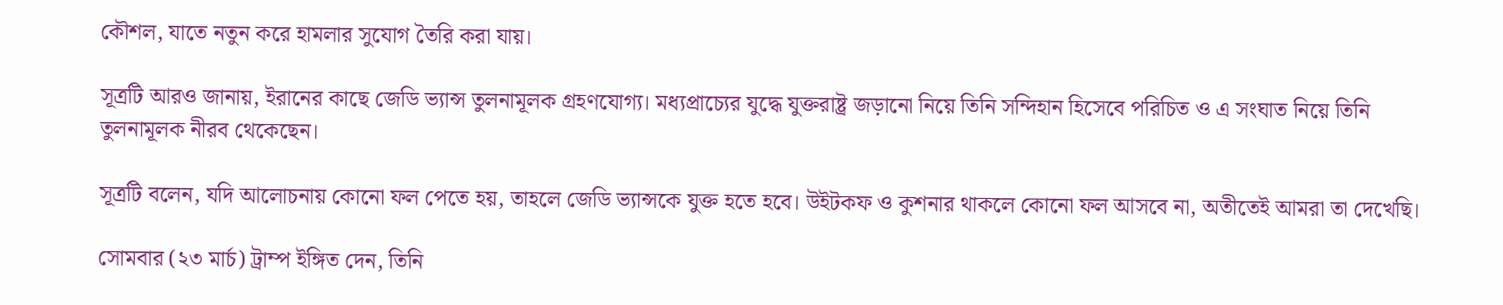কৌশল, যাতে নতুন করে হামলার সুযোগ তৈরি করা যায়।

সূত্রটি আরও জানায়, ইরানের কাছে জেডি ভ্যান্স তুলনামূলক গ্রহণযোগ্য। মধ্যপ্রাচ্যের যুদ্ধে যুক্তরাষ্ট্র জড়ানো নিয়ে তিনি সন্দিহান হিসেবে পরিচিত ও এ সংঘাত নিয়ে তিনি তুলনামূলক নীরব থেকেছেন।

সূত্রটি বলেন, যদি আলোচনায় কোনো ফল পেতে হয়, তাহলে জেডি ভ্যান্সকে যুক্ত হতে হবে। উইটকফ ও কুশনার থাকলে কোনো ফল আসবে না, অতীতেই আমরা তা দেখেছি।

সোমবার (২৩ মার্চ) ট্রাম্প ইঙ্গিত দেন, তিনি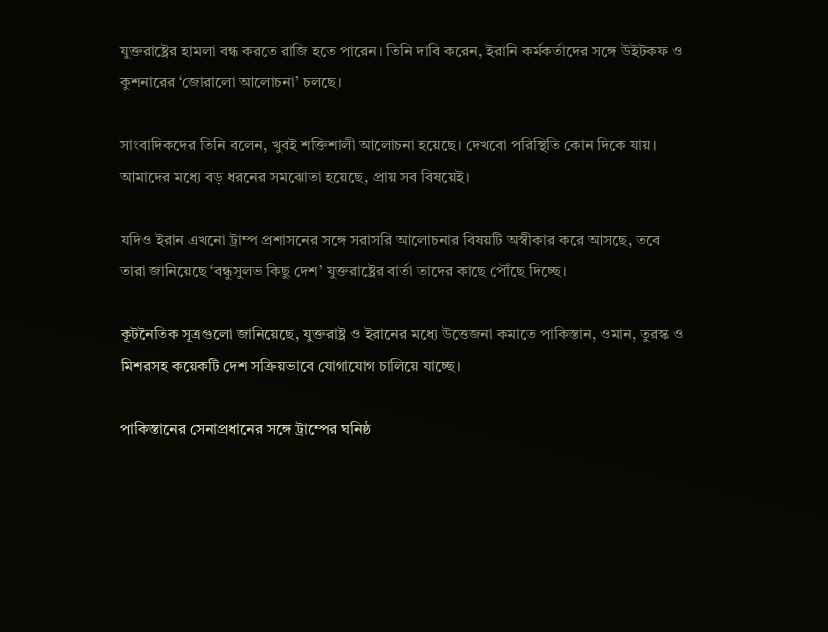যুক্তরাষ্ট্রের হামলা বন্ধ করতে রাজি হতে পারেন। তিনি দাবি করেন, ইরানি কর্মকর্তাদের সঙ্গে উইটকফ ও কুশনারের ‘জোরালো আলোচনা’ চলছে।

সাংবাদিকদের তিনি বলেন, খুবই শক্তিশালী আলোচনা হয়েছে। দেখবো পরিস্থিতি কোন দিকে যায়। আমাদের মধ্যে বড় ধরনের সমঝোতা হয়েছে, প্রায় সব বিষয়েই।

যদিও ইরান এখনো ট্রাম্প প্রশাসনের সঙ্গে সরাসরি আলোচনার বিষয়টি অস্বীকার করে আসছে, তবে তারা জানিয়েছে ‘বন্ধুসুলভ কিছু দেশ’ যুক্তরাষ্ট্রের বার্তা তাদের কাছে পৌঁছে দিচ্ছে।

কূটনৈতিক সূত্রগুলো জানিয়েছে, যুক্তরাষ্ট্র ও ইরানের মধ্যে উত্তেজনা কমাতে পাকিস্তান, ওমান, তুরস্ক ও মিশরসহ কয়েকটি দেশ সক্রিয়ভাবে যোগাযোগ চালিয়ে যাচ্ছে।

পাকিস্তানের সেনাপ্রধানের সঙ্গে ট্রাম্পের ঘনিষ্ঠ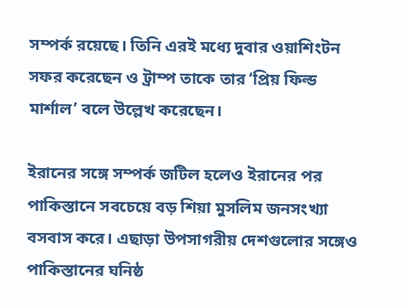সম্পর্ক রয়েছে। তিনি এরই মধ্যে দুবার ওয়াশিংটন সফর করেছেন ও ট্রাম্প তাকে তার ‘প্রিয় ফিল্ড মার্শাল’ বলে উল্লেখ করেছেন।

ইরানের সঙ্গে সম্পর্ক জটিল হলেও ইরানের পর পাকিস্তানে সবচেয়ে বড় শিয়া মুসলিম জনসংখ্যা বসবাস করে। এছাড়া উপসাগরীয় দেশগুলোর সঙ্গেও পাকিস্তানের ঘনিষ্ঠ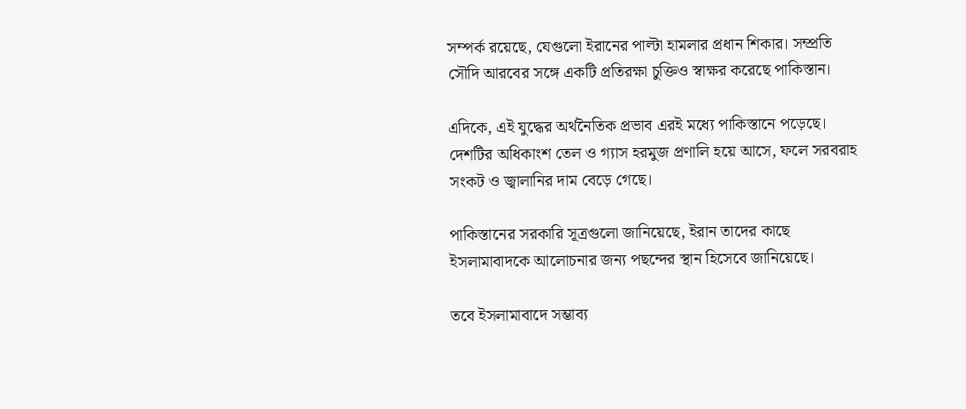সম্পর্ক রয়েছে, যেগুলো ইরানের পাল্টা হামলার প্রধান শিকার। সম্প্রতি সৌদি আরবের সঙ্গে একটি প্রতিরক্ষা চুক্তিও স্বাক্ষর করেছে পাকিস্তান।

এদিকে, এই যুদ্ধের অর্থনৈতিক প্রভাব এরই মধ্যে পাকিস্তানে পড়েছে। দেশটির অধিকাংশ তেল ও গ্যাস হরমুজ প্রণালি হয়ে আসে, ফলে সরবরাহ সংকট ও জ্বালানির দাম বেড়ে গেছে।

পাকিস্তানের সরকারি সূত্রগুলো জানিয়েছে, ইরান তাদের কাছে ইসলামাবাদকে আলোচনার জন্য পছন্দের স্থান হিসেবে জানিয়েছে।

তবে ইসলামাবাদে সম্ভাব্য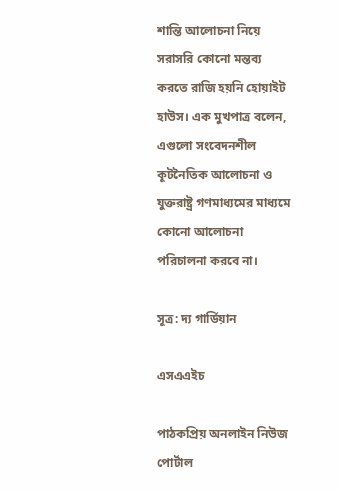শান্তি আলোচনা নিয়ে সরাসরি কোনো মন্তব্য করতে রাজি হয়নি হোয়াইট হাউস। এক মুখপাত্র বলেন, এগুলো সংবেদনশীল কূটনৈতিক আলোচনা ও যুক্তরাষ্ট্র গণমাধ্যমের মাধ্যমে কোনো আলোচনা পরিচালনা করবে না।

সূত্র: দ্য গার্ডিয়ান

এসএএইচ

পাঠকপ্রিয় অনলাইন নিউজ পোর্টাল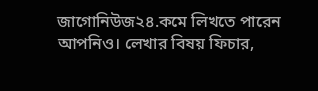জাগোনিউজ২৪.কমে লিখতে পারেন আপনিও। লেখার বিষয় ফিচার,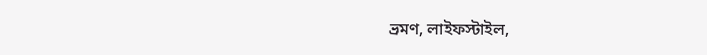ভ্রমণ, লাইফস্টাইল,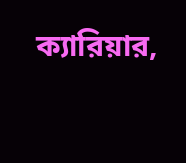ক্যারিয়ার,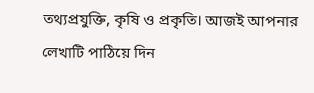তথ্যপ্রযুক্তি, কৃষি ও প্রকৃতি। আজই আপনার লেখাটি পাঠিয়ে দিন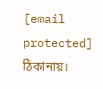[email protected] ঠিকানায়।